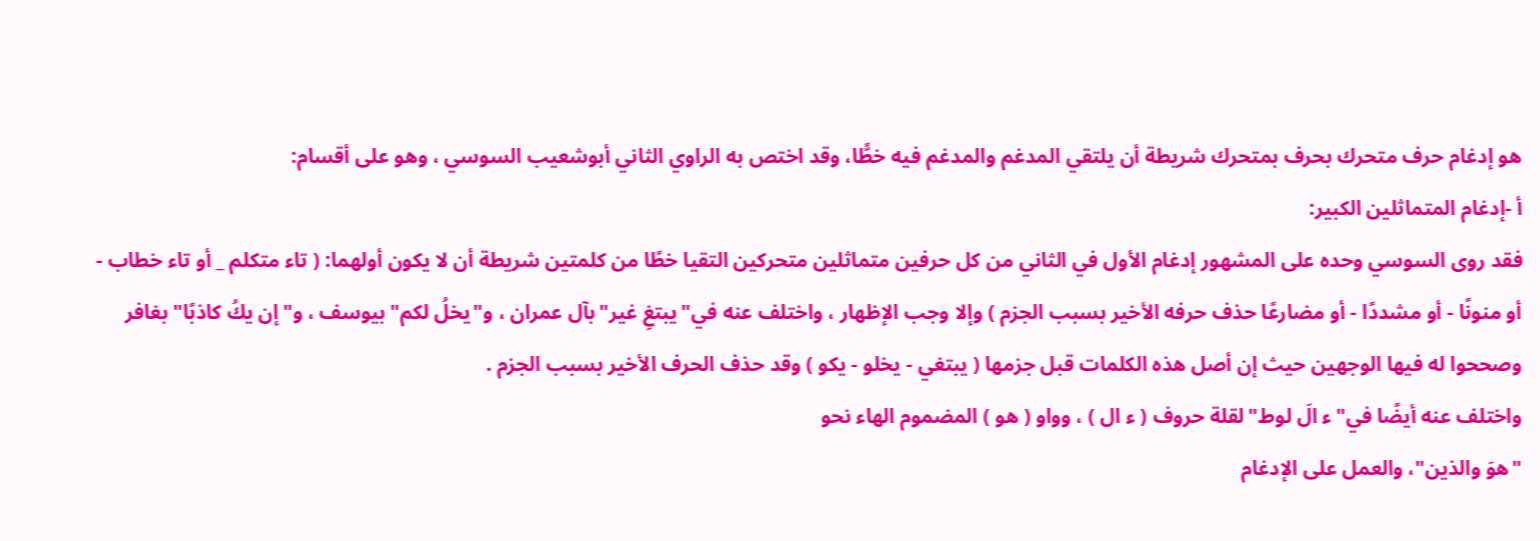هو إدغام حرف متحرك بحرف بمتحرك شريطة أن يلتقي المدغم والمدغم فيه خطًّا، وقد اختص به الراوي الثاني أبوشعيب السوسي ، وهو على أقسام:
أ -إدغام المتماثلين الكبير:
فقد روى السوسي وحده على المشهور إدغام الأول في الثاني من كل حرفين متماثلين متحركين التقيا خطًا من كلمتين شريطة أن لا يكون أولهما: ( تاء متكلم _ أو تاء خطاب - أو منونًا - أو مشددًا - أو مضارعًا حذف حرفه الأخير بسبب الجزم ) وإلا وجب الإظهار ، واختلف عنه في"يبتغِ غير"بآل عمران ، و"يخلُ لكم"بيوسف ، و"إن يكُ كاذبًا"بغافر وصححوا له فيها الوجهين حيث إن أصل هذه الكلمات قبل جزمها ( يبتغي - يخلو - يكو ) وقد حذف الحرف الأخير بسبب الجزم .
واختلف عنه أيضًا في"ء الَ لوط"لقلة حروف ( ء ال ) ، وواو ( هو ) المضموم الهاء نحو
"هوَ والذين"، والعمل على الإدغام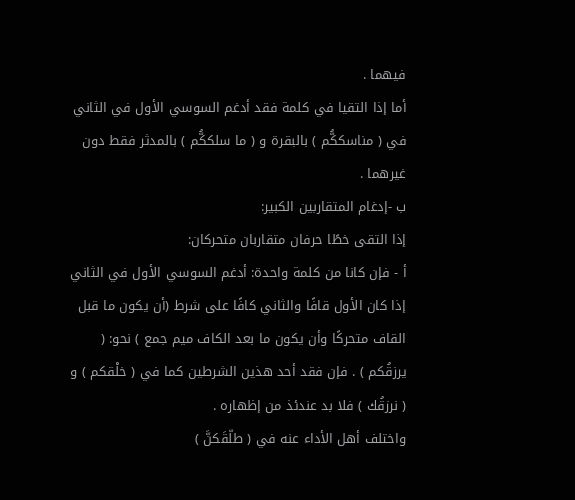فيهما .
أما إذا التقيا في كلمة فقد أدغم السوسي الأول في الثاني في ( مناسككُّم ) بالبقرة و ( ما سلككُّم ) بالمدثر فقط دون غيرهما .
ب -إدغام المتقاربين الكبير:
إذا التقى خطًا حرفان متقاربان متحركان:
أ - فإن كانا من كلمة واحدة: أدغم السوسي الأول في الثاني إذا كان الأول قافًا والثاني كافًا على شرط (أن يكون ما قبل القاف متحركًا وأن يكون ما بعد الكاف ميم جمع ) نحو: ( يرزقُكم ) . فإن فقد أحد هذين الشرطين كما في ( خلْقكم ) و ( نرزقُك ) فلا بد عندئذ من إظهاره .
واختلف أهل الأداء عنه في ( طلّقَكنَّ )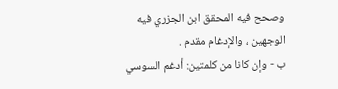وصحح فيه المحقق ابن الجزري فيه الوجهين ، والإدغام مقدم .
ب - وإن كانا من كلمتين: أدغم السوسي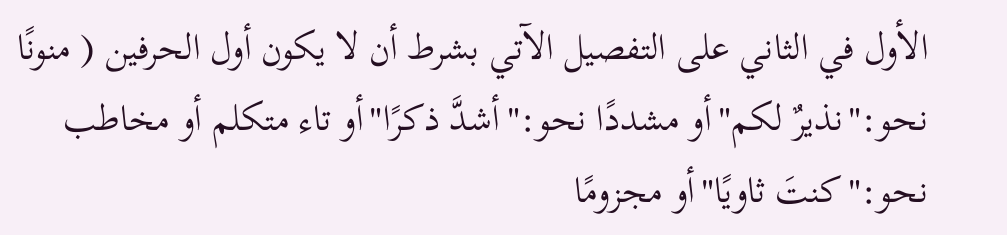الأول في الثاني على التفصيل الآتي بشرط أن لا يكون أول الحرفين ( منونًا نحو:"نذيرٌ لكم"أو مشددًا نحو:"أشدَّ ذكرًا"أو تاء متكلم أو مخاطب نحو:"كنتَ ثاويًا"أو مجزومًا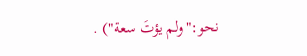نحو:"ولم يؤتَ سعة") .